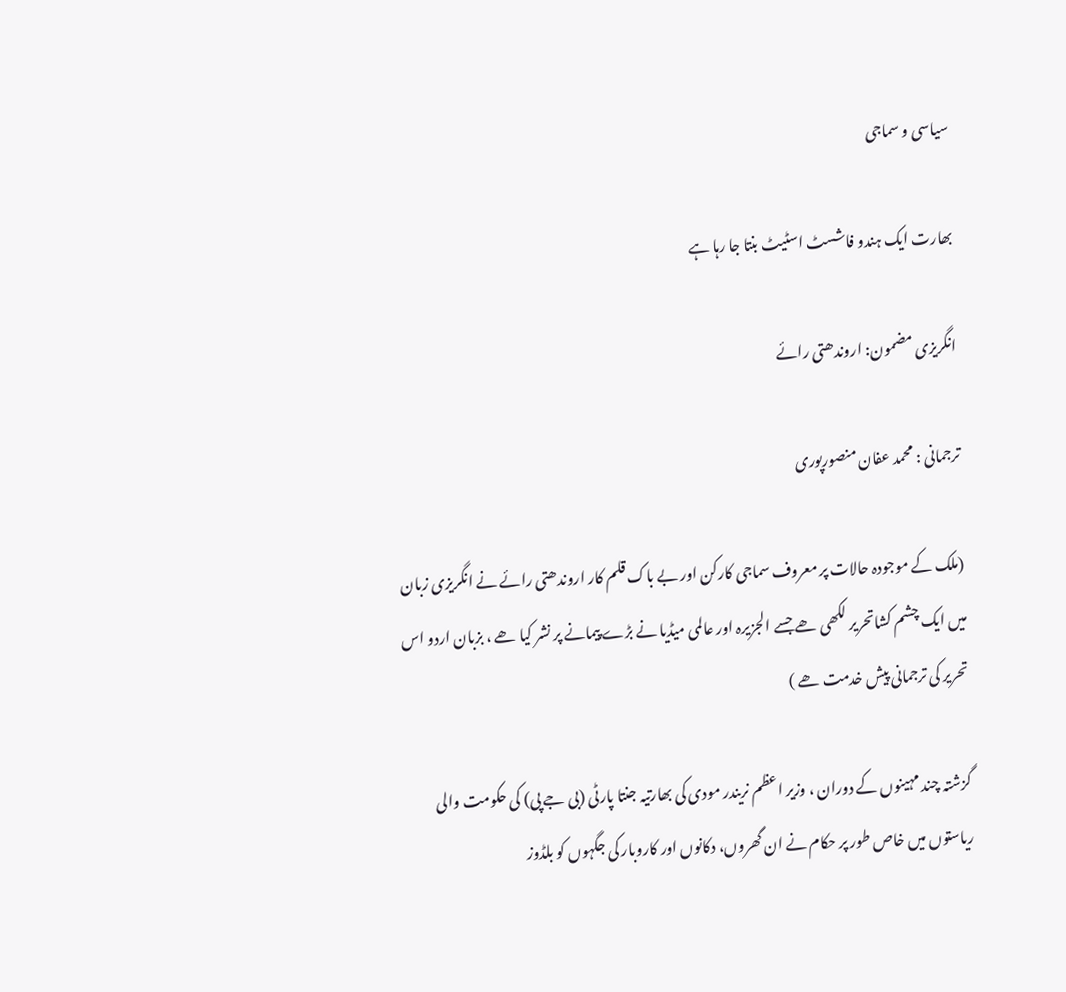سیاسی و سماجی

بھارت ایک ہندو فاشسٹ اسٹیٹ بنتا جا رہا ہے

انگریزی مضمون: اروندھتی رائے

ترجمانی : محمد عفان منصورپوری

(ملک کے موجودہ حالات پر معروف سماجی کارکن اور بے باک قلم کار اروندھتی رائے نے انگریزی زبان میں ایک چشم کشاتحریر لکھی ھے جسے الجزیرہ اور عالمی میڈیا نے بڑے پیمانے پر نشر کیا ھے ، بزبان اردو اس تحریر کی ترجمانی پیش خدمت ھے )

گزشتہ چند مہینوں کے دوران ، وزیر اعظم نریندر مودی کی بھارتیہ جنتا پارٹی (بی جے پی) کی حکومت والی ریاستوں میں خاص طور پر حکام نے ان گھروں، دکانوں اور کاروبار کی جگہوں کو بلڈوز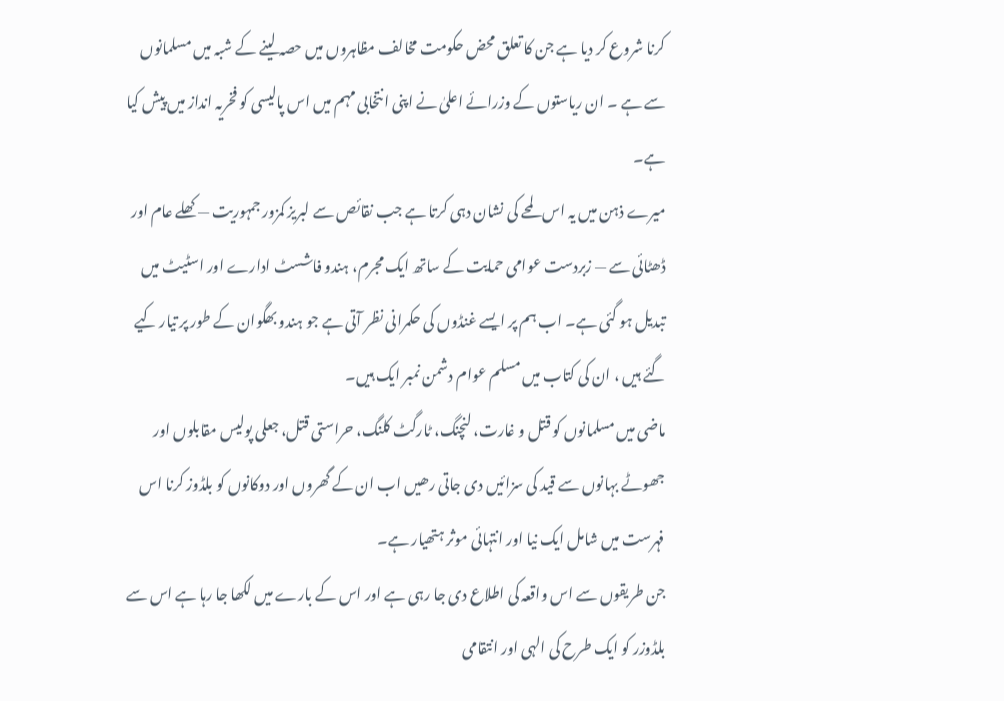کرنا شروع کر دیا ہے جن کا تعلق محض حکومت مخالف مظاہروں میں حصہ لینے کے شبہ میں مسلمانوں سے ہے ۔ ان ریاستوں کے وزرائے اعلیٰ نے اپنی انتخابی مہم میں اس پالیسی کو فخریہ انداز میں پیش کیا ہے۔
میرے ذہن میں یہ اس لمحے کی نشان دہی کرتا ہے جب نقائص سے لبریز کمزور جمہوریت — کھلے عام اور ڈھٹائی سے — زبردست عوامی حمایت کے ساتھ ایک مجرم، ہندو فاشسٹ ادارے اور اسٹیٹ میں تبدیل ہو گئی ہے۔ اب ہم پر ایسے غنڈوں کی حکمرانی نظر آتی ہے جو ہندو بھگوان کے طور پر تیار کیے گئے ہیں ، ان کی کتاب میں مسلم عوام دشمن نمبر ایک ہیں۔
ماضی میں مسلمانوں کو قتل و غارت، لنچنگ، ٹارگٹ کلنگ، حراستی قتل، جعلی پولیس مقابلوں اور جھوٹے بہانوں سے قید کی سزائیں دی جاتی رھیں اب ان کے گھروں اور دوکانوں کو بلڈوز کرنا اس فہرست میں شامل ایک نیا اور انتہائی موثر ہتھیار ہے۔
جن طریقوں سے اس واقعہ کی اطلاع دی جا رہی ہے اور اس کے بارے میں لکھا جا رہا ہے اس سے بلڈوزر کو ایک طرح کی الہی اور انتقامی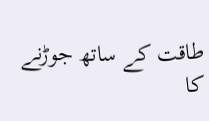طاقت کے ساتھ جوڑنے کا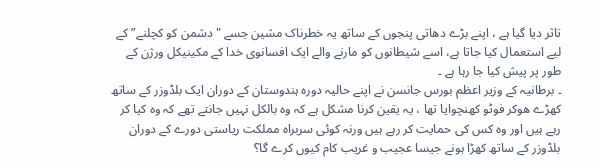تاثر دیا گیا ہے ، اپنے بڑے دھاتی پنجوں کے ساتھ یہ خطرناک مشین جسے "دشمن کو کچلنے” کے لیے استعمال کیا جاتا ہے، اسے شیطانوں کو مارنے والے ایک افسانوی خدا کے مکینیکل ورژن کے طور پر پیش کیا جا رہا ہے ۔
۔ برطانیہ کے وزیر اعظم بورس جانسن نے اپنے حالیہ دورہ ہندوستان کے دوران ایک بلڈوزر کے ساتھ کھڑے ھوکر فوٹو کھنچوایا تھا ، یہ یقین کرنا مشکل ہے کہ وہ بالکل نہیں جانتے تھے کہ وہ کیا کر رہے ہیں اور وہ کس کی حمایت کر رہے ہیں ورنہ کوئی سربراہ مملکت ریاستی دورے کے دوران بلڈوزر کے ساتھ کھڑا ہونے جیسا عجیب و غریب کام کیوں کرے گا؟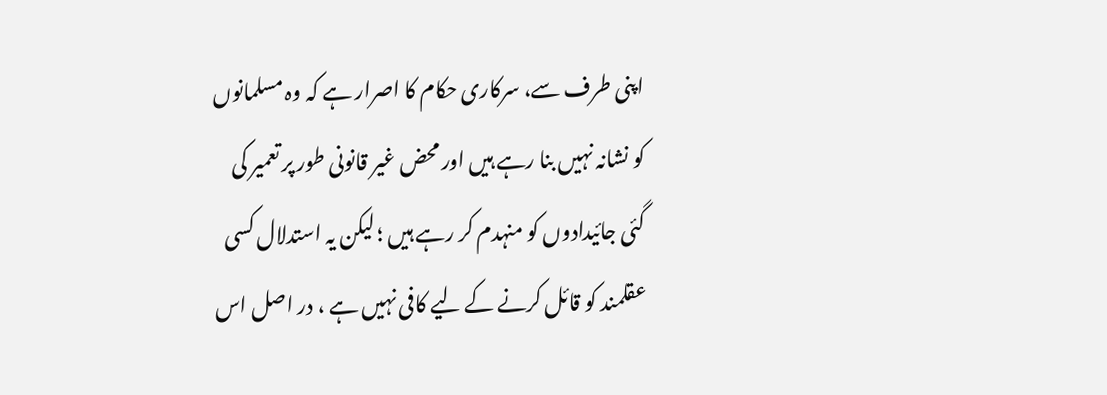اپنی طرف سے، سرکاری حکام کا اصرار ہے کہ وہ مسلمانوں کو نشانہ نہیں بنا رہے ہیں اور محض غیر قانونی طور پر تعمیر کی گئی جائیدادوں کو منہدم کر رہے ہیں ؛ لیکن یہ استدلال کسی عقلمند کو قائل کرنے کے لیے کافی نہیں ہے ، در اصل اس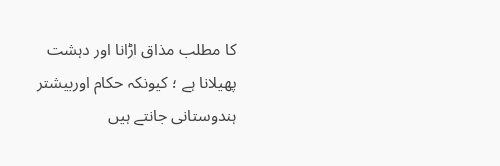کا مطلب مذاق اڑانا اور دہشت پھیلانا ہے ؛ کیونکہ حکام اوربیشتر ہندوستانی جانتے ہیں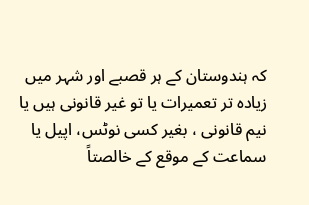کہ ہندوستان کے ہر قصبے اور شہر میں زیادہ تر تعمیرات یا تو غیر قانونی ہیں یا نیم قانونی ، بغیر کسی نوٹس، اپیل یا سماعت کے موقع کے خالصتاً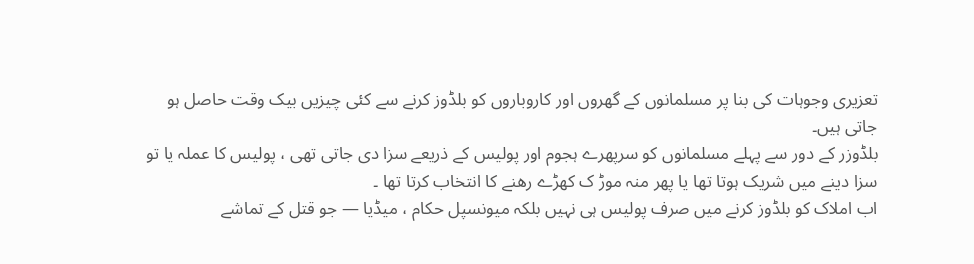تعزیری وجوہات کی بنا پر مسلمانوں کے گھروں اور کاروباروں کو بلڈوز کرنے سے کئی چیزیں بیک وقت حاصل ہو جاتی ہیں۔
بلڈوزر کے دور سے پہلے مسلمانوں کو سرپھرے ہجوم اور پولیس کے ذریعے سزا دی جاتی تھی ، پولیس کا عملہ یا تو سزا دینے میں شریک ہوتا تھا یا پھر منہ موڑ ک کھڑے رھنے کا انتخاب کرتا تھا ۔
اب املاک کو بلڈوز کرنے میں صرف پولیس ہی نہیں بلکہ میونسپل حکام ، میڈیا — جو قتل کے تماشے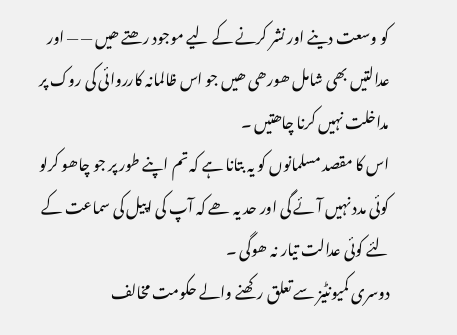کو وسعت دینے اور نشر کرنے کے لیے موجود رھتے ھیں — — اور عدالتیں بھی شامل ھورھی ھیں جو اس ظالمانہ کارروائی کی روک پر مداخلت نہیں کرنا چاھتیں ۔
اس کا مقصد مسلمانوں کو یہ بتانا ہے کہ تم اپنے طور پر جو چاھو کرلو کوئی مدد نہیں آئے گی اور حد یہ ھے کہ آپ کی اپیل کی سماعت کے لئے کوئی عدالت تیار نہ ھوگی ۔
دوسری کمیونٹیز سے تعلق رکھنے والے حکومت مخالف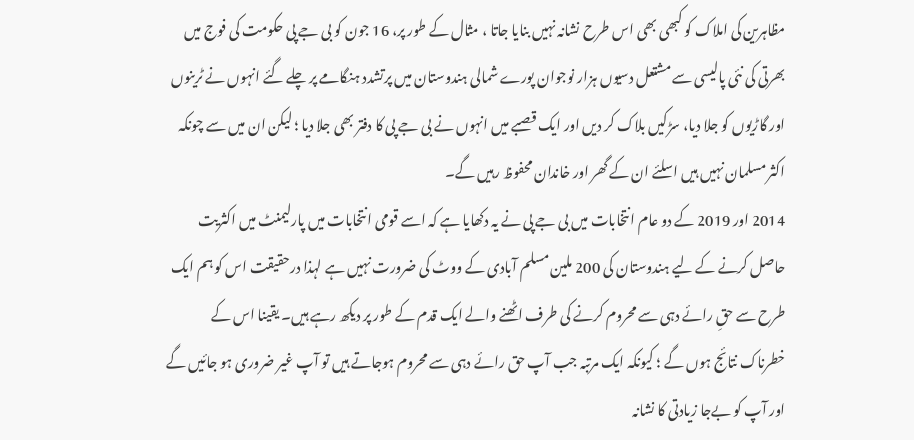مظاہرین کی املاک کو کبھی بھی اس طرح نشانہ نہیں بنایا جاتا ، مثال کے طور پر، 16 جون کو بی جے پی حکومت کی فوج میں بھرتی کی نئی پالیسی سے مشتعل دسیوں ہزار نوجوان پورے شمالی ہندوستان میں پرتشدد ہنگامے پر چلے گئے انہوں نے ٹرینوں اور گاڑیوں کو جلا دیا، سڑکیں بلاک کر دیں اور ایک قصبے میں انہوں نے بی جے پی کا دفتر بھی جلا دیا ؛ لیکن ان میں سے چونکہ اکثر مسلمان نہیں ہیں اسلئے ان کے گھر اور خاندان محفوظ رہیں گے۔
2014 اور 2019 کے دو عام انتخابات میں بی جے پی نے یہ دکھایا ہے کہ اسے قومی انتخابات میں پارلیمنٹ میں اکثریت حاصل کرنے کے لیے ہندوستان کی 200 ملین مسلم آبادی کے ووٹ کی ضرورت نہیں ہے لہذا درحقیقت اس کو ہم ایک طرح سے حقِ رائے دہی سے محروم کرنے کی طرف اٹھنے والے ایک قدم کے طور پر دیکھ رہے ہیں۔ یقینا اس کے خطرناک نتائج ہوں گے ؛ کیونکہ ایک مرتبہ جب آپ حق رائے دہی سے محروم ہوجاتے ہیں تو آپ غیر ضروری ہو جائیں گے اور آپ کو بےجا زیادتی کا نشانہ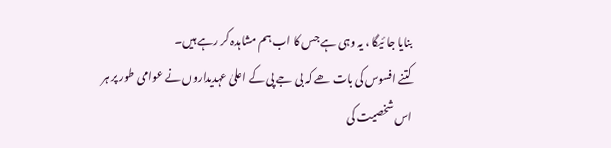بنایا جا ئیگا ، یہ وہی ہے جس کا اب ہم مشاہدہ کر رہے ہیں۔
کتنے افسوس کی بات ھے کہ بی جے پی کے اعلیٰ عہدیداروں نے عوامی طور پر ہر اس شخصیت کی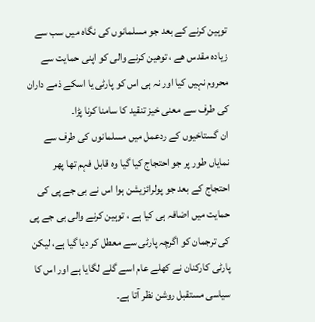توہین کرنے کے بعد جو مسلمانوں کی نگاہ میں سب سے زیادہ مقدس ھے ، توھین کرنے والی کو اپنی حمایت سے محروم نہیں کیا اور نہ ہی اس کو پارٹی یا اسکے ذمے داران کی طرف سے معنی خیز تنقید کا سامنا کرنا پڑا۔
ان گستاخیوں کے ردعمل میں مسلمانوں کی طرف سے نمایاں طور پر جو احتجاج کیا گیا وہ قابل فہم تھا پھر احتجاج کے بعد جو پولرائزیشن ہوا اس نے بی جے پی کی حمایت میں اضافہ ہی کیا ہے ، توہین کرنے والی بی جے پی کی ترجمان کو اگرچہ پارٹی سے معطل کر دیا گیا ہے، لیکن پارٹی کارکنان نے کھلے عام اسے گلے لگایا ہے اور اس کا سیاسی مستقبل روشن نظر آتا ہے۔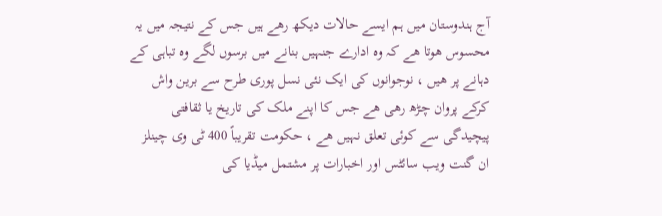آج ہندوستان میں ہم ایسے حالات دیکھ رھے ہیں جس کے نتیجہ میں یہ محسوس ھوتا ھے کہ وہ ادارے جنہیں بنانے میں برسوں لگے وہ تباہی کے دہانے پر ھیں ، نوجوانوں کی ایک نئی نسل پوری طرح سے برین واش کرکے پروان چڑھ رھی ھے جس کا اپنے ملک کی تاریخ یا ثقافتی پیچیدگی سے کوئی تعلق نہیں ھے ، حکومت تقریباً 400 ٹی وی چینلز ان گنت ویب سائٹس اور اخبارات پر مشتمل میڈیا کی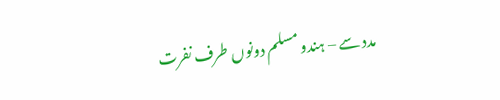مدد سے – ہندو مسلم دونوں طرف نفرت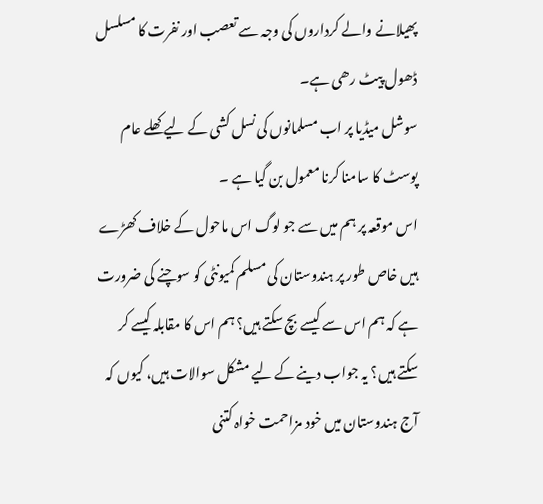پھیلانے والے کرداروں کی وجہ سے تعصب اور نفرت کا مسلسل ڈھول پیٹ رھی ہے۔
سوشل میڈیا پر اب مسلمانوں کی نسل کشی کے لیے کھلے عام پوسٹ کا سامنا کرنا معمول بن گیا ہے ۔
اس موقعہ پر ہم میں سے جو لوگ اس ماحول کے خلاف کھڑے ہیں خاص طور پر ہندوستان کی مسلم کمیونٹی کو سوچنے کی ضرورت ہے کہ ہم اس سے کیسے بچ سکتے ہیں؟ ہم اس کا مقابلہ کیسے کر سکتے ہیں؟ یہ جواب دینے کے لیے مشکل سوالات ہیں، کیوں کہ آج ہندوستان میں خود مزاحمت خواہ کتنی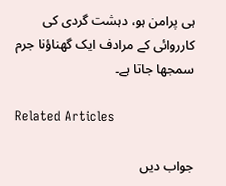ہی پرامن ہو، دہشت گردی کی کارروائی کے مرادف ایک گھناؤنا جرم سمجھا جاتا ہے۔

Related Articles

جواب دیں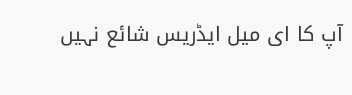آپ کا ای میل ایڈریس شائع نہیں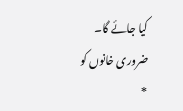کیا جائے گا۔ ضروری خانوں کو *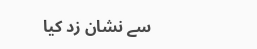سے نشان زد کیا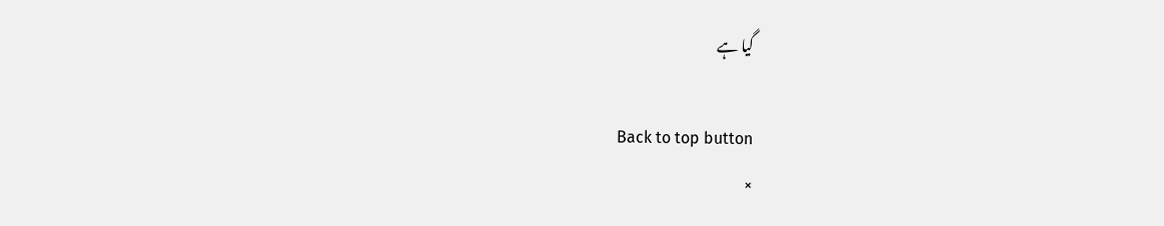گیا ہے

Back to top button
×